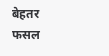बेहतर फसल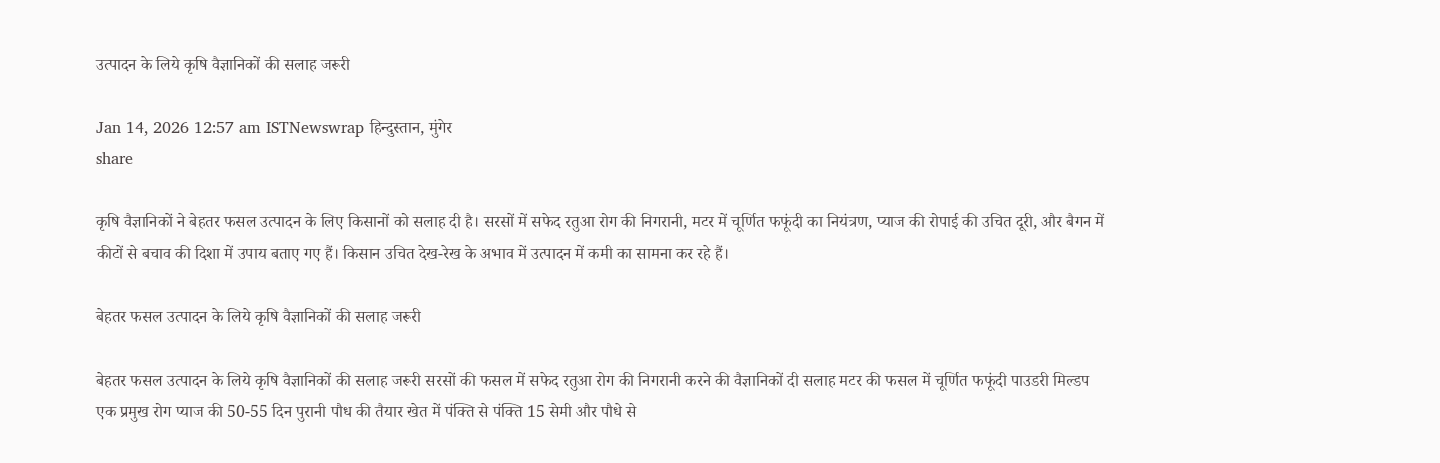उत्पादन के लिये कृषि वैज्ञानिकों की सलाह जरूरी

Jan 14, 2026 12:57 am ISTNewswrap हिन्दुस्तान, मुंगेर
share

कृषि वैज्ञानिकों ने बेहतर फसल उत्पादन के लिए किसानों को सलाह दी है। सरसों में सफेद रतुआ रोग की निगरानी, मटर में चूर्णित फफूंदी का नियंत्रण, प्याज की रोपाई की उचित दूरी, और बैगन में कीटों से बचाव की दिशा में उपाय बताए गए हैं। किसान उचित देख-रेख के अभाव में उत्पादन में कमी का सामना कर रहे हैं।

बेहतर फसल उत्पादन के लिये कृषि वैज्ञानिकों की सलाह जरूरी

बेहतर फसल उत्पादन के लिये कृषि वैज्ञानिकों की सलाह जरूरी सरसों की फसल में सफेद रतुआ रोग की निगरानी करने की वैज्ञानिकों दी सलाह मटर की फसल में चूर्णित फफूंदी पाउडरी मिल्डप एक प्रमुख रोग प्याज की 50-55 दिन पुरानी पौध की तैयार खेत में पंक्ति से पंक्ति 15 सेमी और पौधे से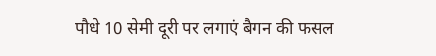पौधे 10 सेमी दूरी पर लगाएं बैगन की फसल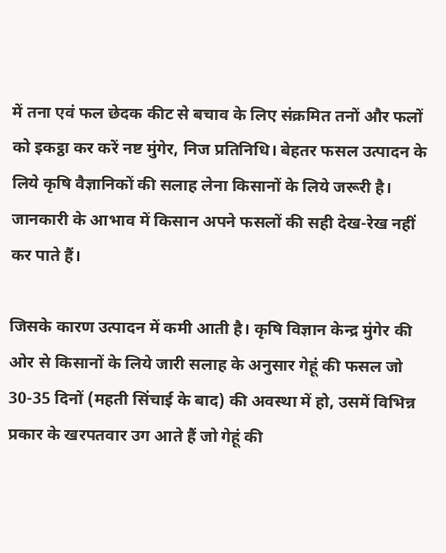में तना एवं फल छेदक कीट से बचाव के लिए संक्रमित तनों और फलों को इकट्ठा कर करें नष्ट मुंगेर, निज प्रतिनिधि। बेहतर फसल उत्पादन के लिये कृषि वैज्ञानिकों की सलाह लेना किसानों के लिये जरूरी है। जानकारी के आभाव में किसान अपने फसलों की सही देख-रेख नहीं कर पाते हैं।

जिसके कारण उत्पादन में कमी आती है। कृषि विज्ञान केन्द्र मुंगेर की ओर से किसानों के लिये जारी सलाह के अनुसार गेहूं की फसल जो 30-35 दिनों (महती सिंचाई के बाद) की अवस्था में हो, उसमें विभिन्न प्रकार के खरपतवार उग आते हैं जो गेहूं की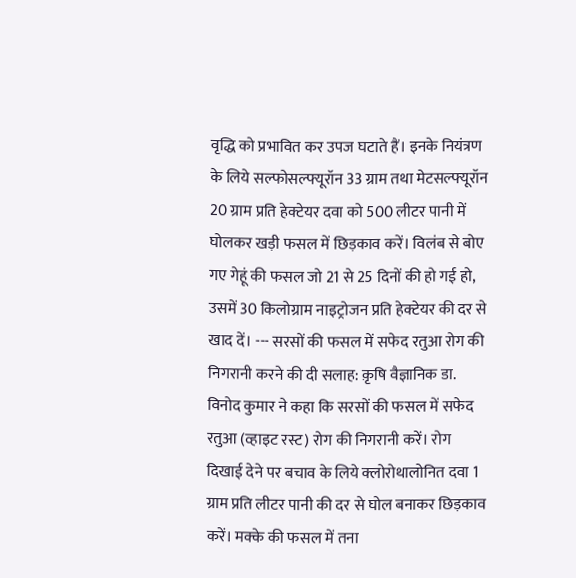वृद्धि को प्रभावित कर उपज घटाते हैं। इनके नियंत्रण के लिये सल्फोसल्फ्यूरॉन 33 ग्राम तथा मेटसल्फ्यूरॉन 20 ग्राम प्रति हेक्टेयर दवा को 500 लीटर पानी में घोलकर खड़ी फसल में छिड़काव करें। विलंब से बोए गए गेहूं की फसल जो 21 से 25 दिनों की हो गई हो, उसमें 30 किलोग्राम नाइट्रोजन प्रति हेक्टेयर की दर से खाद दें। --- सरसों की फसल में सफेद रतुआ रोग की निगरानी करने की दी सलाह: क़ृषि वैज्ञानिक डा. विनोद कुमार ने कहा कि सरसों की फसल में सफेद रतुआ (व्हाइट रस्ट) रोग की निगरानी करें। रोग दिखाई देने पर बचाव के लिये क्लोरोथालोनित दवा 1 ग्राम प्रति लीटर पानी की दर से घोल बनाकर छिड़काव करें। मक्के की फसल में तना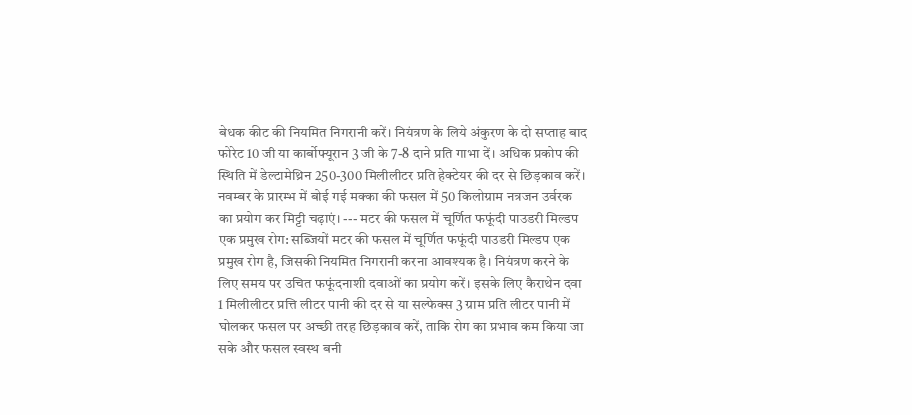बेधक कीट की नियमित निगरानी करें। नियंत्रण के लिये अंकुरण के दो सप्ताह बाद फोरेट 10 जी या कार्बोफ्यूरान 3 जी के 7-8 दाने प्रति गाभा दें। अधिक प्रकोप की स्थिति में डेल्टामेथ्रिन 250-300 मिलीलीटर प्रति हेक्टेयर की दर से छिड़काव करें। नवम्बर के प्रारम्भ में बोई गई मक्का की फसल में 50 किलोग्राम नत्रजन उर्वरक का प्रयोग कर मिट्टी चढ़ाएं। --- मटर की फसल में चूर्णित फफूंदी पाउडरी मिल्डप एक प्रमुख रोग: सब्जियों मटर की फसल में चूर्णित फफूंदी पाउडरी मिल्डप एक प्रमुख रोग है, जिसकी नियमित निगरानी करना आवश्यक है। नियंत्रण करने के लिए समय पर उचित फफूंदनाशी दवाओं का प्रयोग करें। इसके लिए कैराथेन दवा 1 मिलीलीटर प्रत्ति लीटर पानी की दर से या सल्फेक्स 3 ग्राम प्रति लीटर पानी में घोलकर फसल पर अच्छी तरह छिड़काव करें, ताकि रोग का प्रभाव कम किया जा सके और फसल स्वस्थ बनी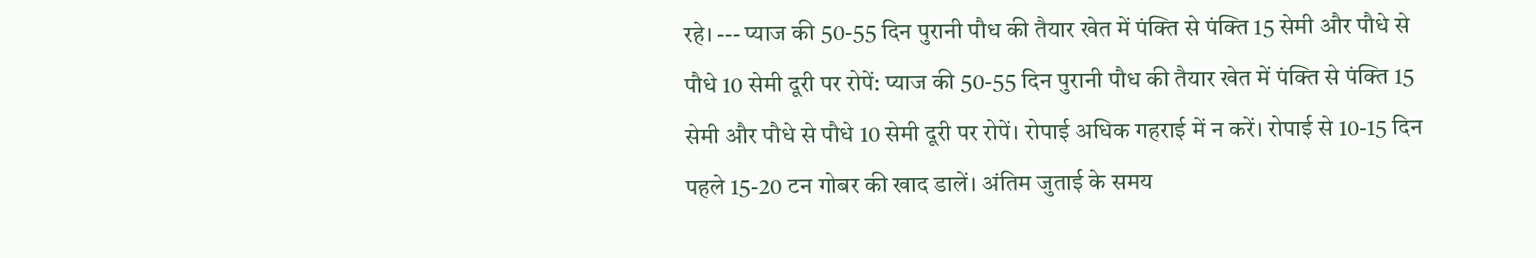रहे। --- प्याज की 50-55 दिन पुरानी पौध की तैयार खेत में पंक्ति से पंक्ति 15 सेमी और पौधे से पौधे 10 सेमी दूरी पर रोपें: प्याज की 50-55 दिन पुरानी पौध की तैयार खेत में पंक्ति से पंक्ति 15 सेमी और पौधे से पौधे 10 सेमी दूरी पर रोपें। रोपाई अधिक गहराई में न करें। रोपाई से 10-15 दिन पहले 15-20 टन गोबर की खाद डालें। अंतिम जुताई के समय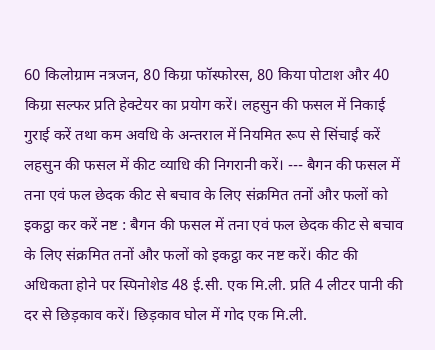60 किलोग्राम नत्रजन, 80 किग्रा फॉस्फोरस, 80 किया पोटाश और 40 किग्रा सल्फर प्रति हेक्टेयर का प्रयोग करें। लहसुन की फसल में निकाई गुराई करें तथा कम अवधि के अन्तराल में नियमित रूप से सिंचाई करें लहसुन की फसल में कीट व्याधि की निगरानी करें। --- बैगन की फसल में तना एवं फल छेदक कीट से बचाव के लिए संक्रमित तनों और फलों को इकट्ठा कर करें नष्ट : बैगन की फसल में तना एवं फल छेदक कीट से बचाव के लिए संक्रमित तनों और फलों को इकट्ठा कर नष्ट करें। कीट की अधिकता होने पर स्पिनोशेड 48 ई.सी. एक मि.ली. प्रति 4 लीटर पानी की दर से छिड़काव करें। छिड़काव घोल में गोद एक मि.ली.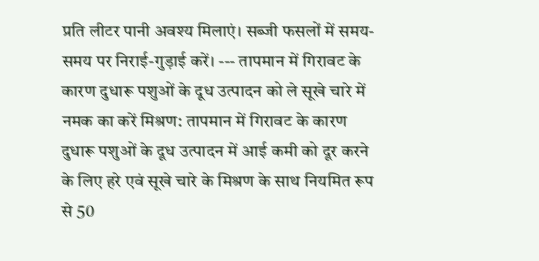प्रति लीटर पानी अवश्य मिलाएं। सब्जी फसलों में समय-समय पर निराई-गुड़ाई करें। --- तापमान में गिरावट के कारण दुधारू पशुओं के दूध उत्पादन को ले सूखे चारे में नमक का करें मिश्रण: तापमान में गिरावट के कारण दुधारू पशुओं के दूध उत्पादन में आई कमी को दूर करने के लिए हरे एवं सूखे चारे के मिश्रण के साथ नियमित रूप से 50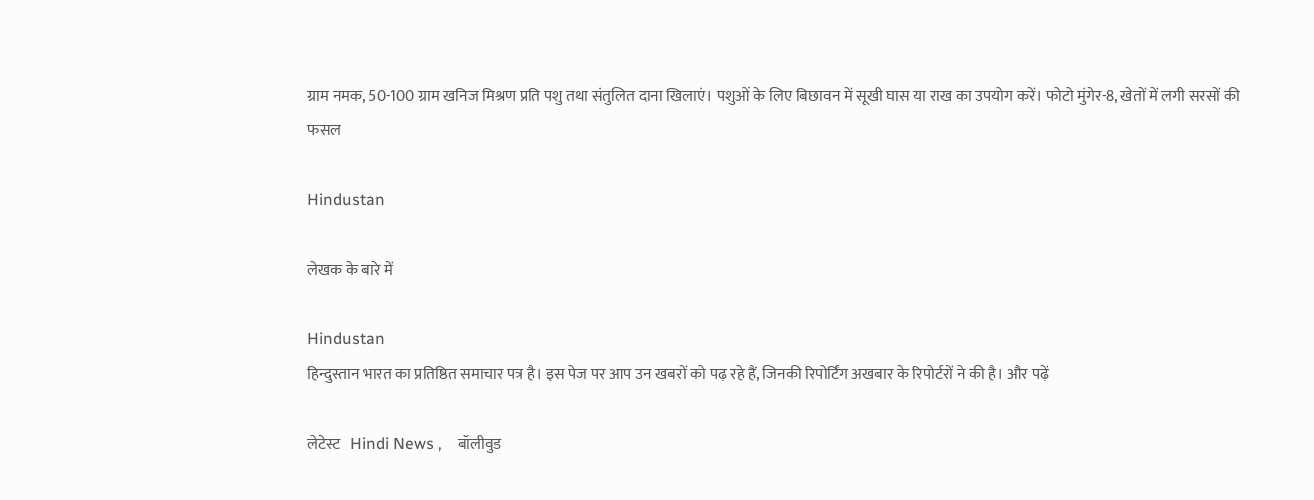ग्राम नमक, 50-100 ग्राम खनिज मिश्रण प्रति पशु तथा संतुलित दाना खिलाएं। पशुओं के लिए बिछावन में सूखी घास या राख का उपयोग करें। फोटो मुंगेर-8, खेतों में लगी सरसों की फसल

Hindustan

लेखक के बारे में

Hindustan
हिन्दुस्तान भारत का प्रतिष्ठित समाचार पत्र है। इस पेज पर आप उन खबरों को पढ़ रहे हैं, जिनकी रिपोर्टिंग अखबार के रिपोर्टरों ने की है। और पढ़ें

लेटेस्ट   Hindi News ,    बॉलीवुड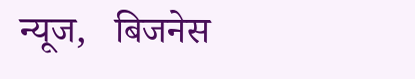न्यूज,   बिजनेस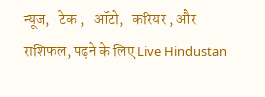न्यूज,   टेक ,   ऑटो,   करियर , और   राशिफल, पढ़ने के लिए Live Hindustan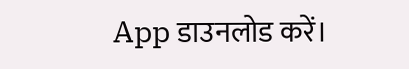App डाउनलोड करें।